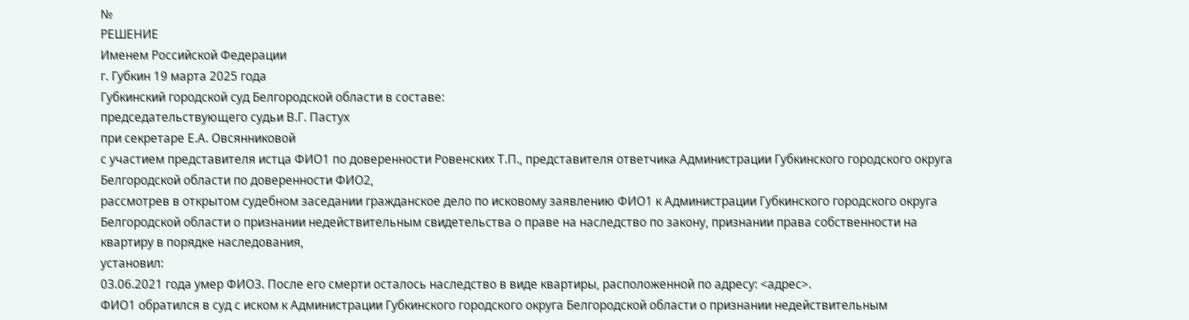№
РЕШЕНИЕ
Именем Российской Федерации
г. Губкин 19 марта 2025 года
Губкинский городской суд Белгородской области в составе:
председательствующего судьи В.Г. Пастух
при секретаре Е.А. Овсянниковой
с участием представителя истца ФИО1 по доверенности Ровенских Т.П., представителя ответчика Администрации Губкинского городского округа Белгородской области по доверенности ФИО2,
рассмотрев в открытом судебном заседании гражданское дело по исковому заявлению ФИО1 к Администрации Губкинского городского округа Белгородской области о признании недействительным свидетельства о праве на наследство по закону, признании права собственности на квартиру в порядке наследования,
установил:
03.06.2021 года умер ФИО3. После его смерти осталось наследство в виде квартиры, расположенной по адресу: <адрес>.
ФИО1 обратился в суд с иском к Администрации Губкинского городского округа Белгородской области о признании недействительным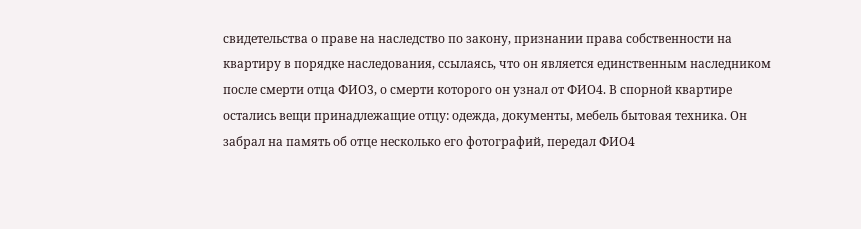свидетельства о праве на наследство по закону, признании права собственности на квартиру в порядке наследования, ссылаясь, что он является единственным наследником после смерти отца ФИО3, о смерти которого он узнал от ФИО4. В спорной квартире остались вещи принадлежащие отцу: одежда, документы, мебель бытовая техника. Он забрал на память об отце несколько его фотографий, передал ФИО4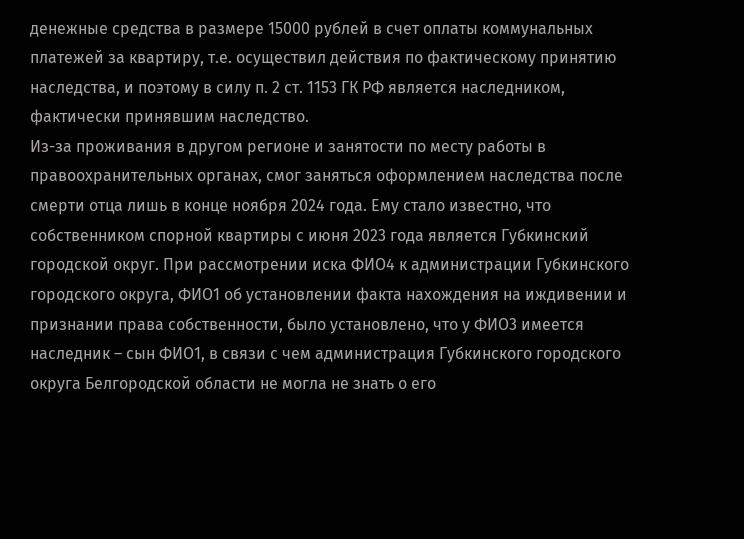денежные средства в размере 15000 рублей в счет оплаты коммунальных платежей за квартиру, т.е. осуществил действия по фактическому принятию наследства, и поэтому в силу п. 2 ст. 1153 ГК РФ является наследником, фактически принявшим наследство.
Из-за проживания в другом регионе и занятости по месту работы в правоохранительных органах, смог заняться оформлением наследства после смерти отца лишь в конце ноября 2024 года. Ему стало известно, что собственником спорной квартиры с июня 2023 года является Губкинский городской округ. При рассмотрении иска ФИО4 к администрации Губкинского городского округа, ФИО1 об установлении факта нахождения на иждивении и признании права собственности, было установлено, что у ФИО3 имеется наследник – сын ФИО1, в связи с чем администрация Губкинского городского округа Белгородской области не могла не знать о его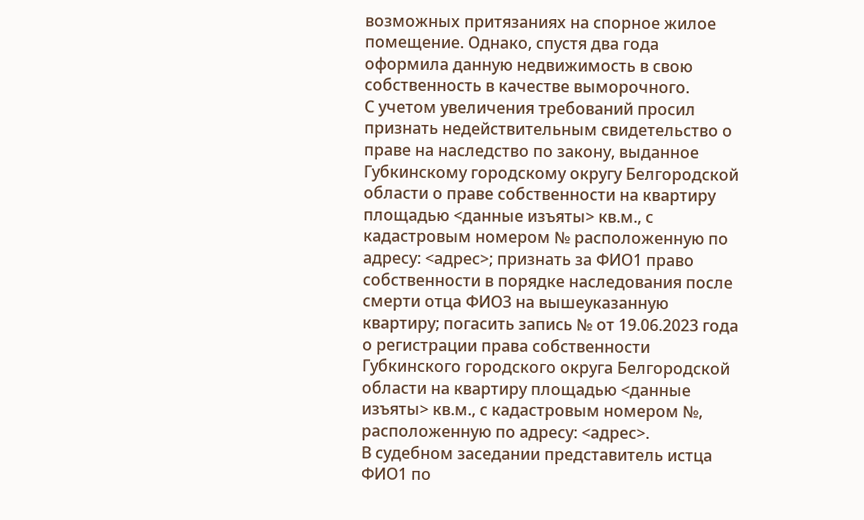возможных притязаниях на спорное жилое помещение. Однако, спустя два года оформила данную недвижимость в свою собственность в качестве выморочного.
С учетом увеличения требований просил признать недействительным свидетельство о праве на наследство по закону, выданное Губкинскому городскому округу Белгородской области о праве собственности на квартиру площадью <данные изъяты> кв.м., с кадастровым номером № расположенную по адресу: <адрес>; признать за ФИО1 право собственности в порядке наследования после смерти отца ФИО3 на вышеуказанную квартиру; погасить запись № от 19.06.2023 года о регистрации права собственности Губкинского городского округа Белгородской области на квартиру площадью <данные изъяты> кв.м., с кадастровым номером №, расположенную по адресу: <адрес>.
В судебном заседании представитель истца ФИО1 по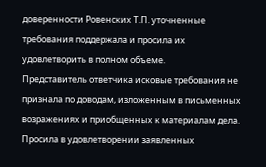доверенности Ровенских Т.П. уточненные требования поддержала и просила их удовлетворить в полном объеме.
Представитель ответчика исковые требования не признала по доводам, изложенным в письменных возражениях и приобщенных к материалам дела. Просила в удовлетворении заявленных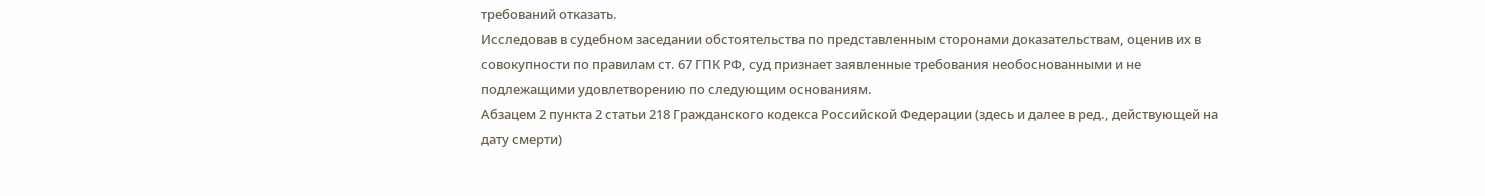требований отказать.
Исследовав в судебном заседании обстоятельства по представленным сторонами доказательствам, оценив их в совокупности по правилам ст. 67 ГПК РФ, суд признает заявленные требования необоснованными и не подлежащими удовлетворению по следующим основаниям.
Абзацем 2 пункта 2 статьи 218 Гражданского кодекса Российской Федерации (здесь и далее в ред., действующей на дату смерти)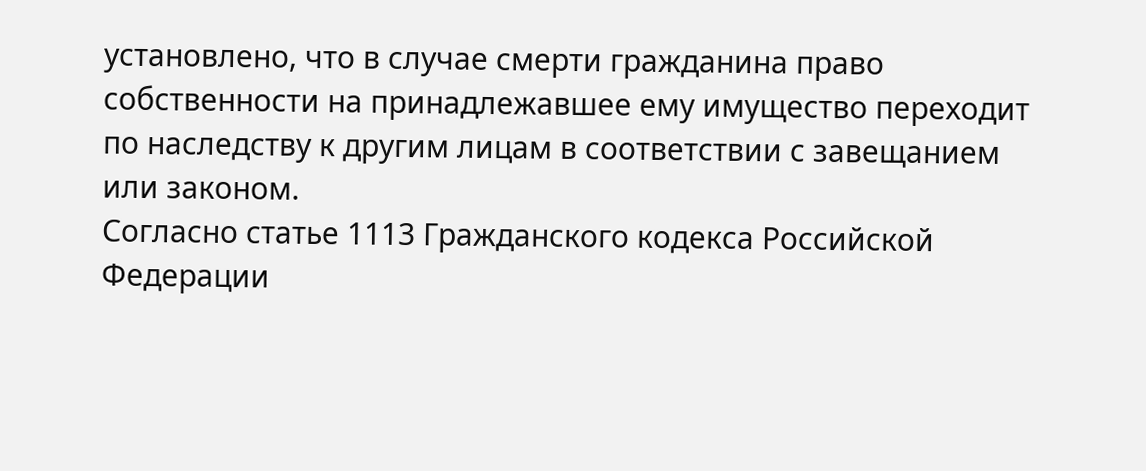установлено, что в случае смерти гражданина право собственности на принадлежавшее ему имущество переходит по наследству к другим лицам в соответствии с завещанием или законом.
Согласно статье 1113 Гражданского кодекса Российской Федерации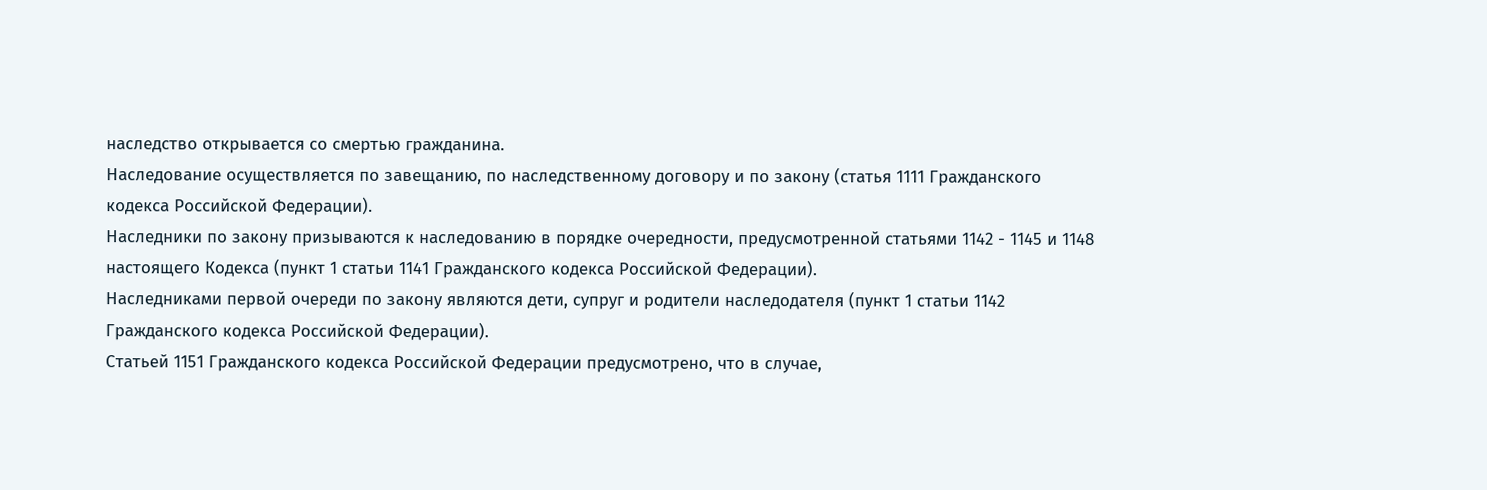наследство открывается со смертью гражданина.
Наследование осуществляется по завещанию, по наследственному договору и по закону (статья 1111 Гражданского кодекса Российской Федерации).
Наследники по закону призываются к наследованию в порядке очередности, предусмотренной статьями 1142 - 1145 и 1148 настоящего Кодекса (пункт 1 статьи 1141 Гражданского кодекса Российской Федерации).
Наследниками первой очереди по закону являются дети, супруг и родители наследодателя (пункт 1 статьи 1142 Гражданского кодекса Российской Федерации).
Статьей 1151 Гражданского кодекса Российской Федерации предусмотрено, что в случае,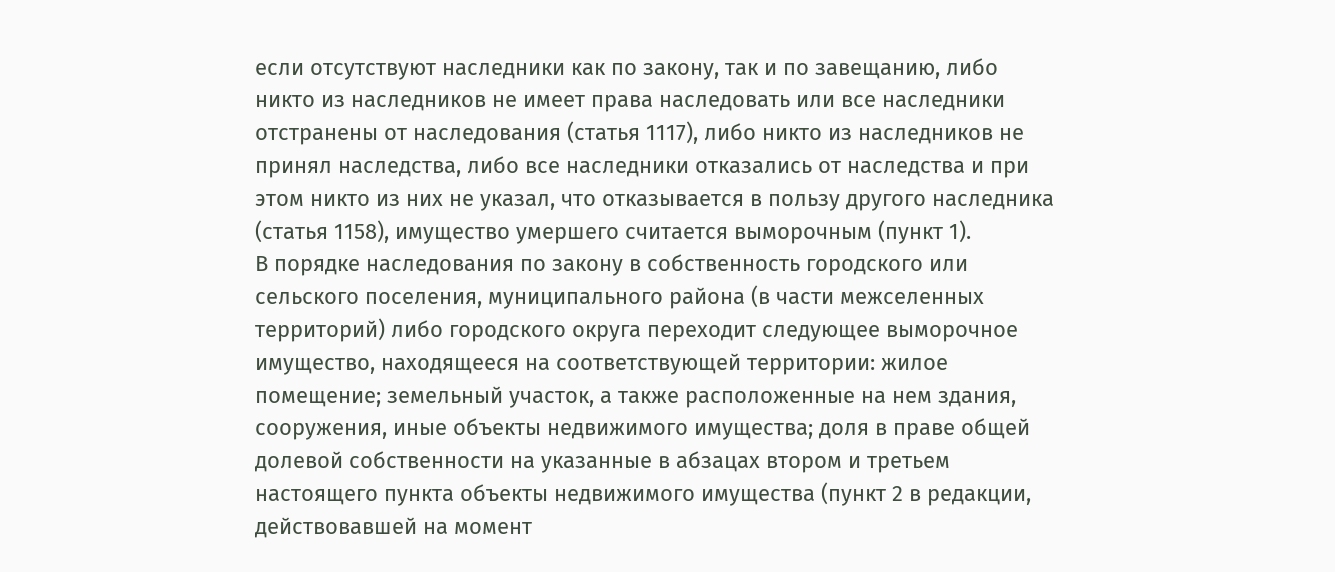если отсутствуют наследники как по закону, так и по завещанию, либо никто из наследников не имеет права наследовать или все наследники отстранены от наследования (статья 1117), либо никто из наследников не принял наследства, либо все наследники отказались от наследства и при этом никто из них не указал, что отказывается в пользу другого наследника (статья 1158), имущество умершего считается выморочным (пункт 1).
В порядке наследования по закону в собственность городского или сельского поселения, муниципального района (в части межселенных территорий) либо городского округа переходит следующее выморочное имущество, находящееся на соответствующей территории: жилое помещение; земельный участок, а также расположенные на нем здания, сооружения, иные объекты недвижимого имущества; доля в праве общей долевой собственности на указанные в абзацах втором и третьем настоящего пункта объекты недвижимого имущества (пункт 2 в редакции, действовавшей на момент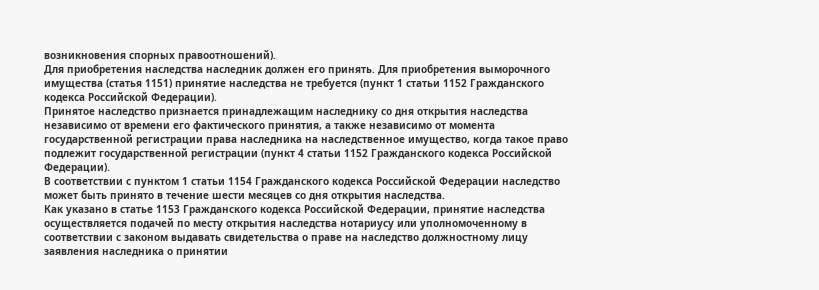возникновения спорных правоотношений).
Для приобретения наследства наследник должен его принять. Для приобретения выморочного имущества (статья 1151) принятие наследства не требуется (пункт 1 статьи 1152 Гражданского кодекса Российской Федерации).
Принятое наследство признается принадлежащим наследнику со дня открытия наследства независимо от времени его фактического принятия, а также независимо от момента государственной регистрации права наследника на наследственное имущество, когда такое право подлежит государственной регистрации (пункт 4 статьи 1152 Гражданского кодекса Российской Федерации).
В соответствии с пунктом 1 статьи 1154 Гражданского кодекса Российской Федерации наследство может быть принято в течение шести месяцев со дня открытия наследства.
Как указано в статье 1153 Гражданского кодекса Российской Федерации, принятие наследства осуществляется подачей по месту открытия наследства нотариусу или уполномоченному в соответствии с законом выдавать свидетельства о праве на наследство должностному лицу заявления наследника о принятии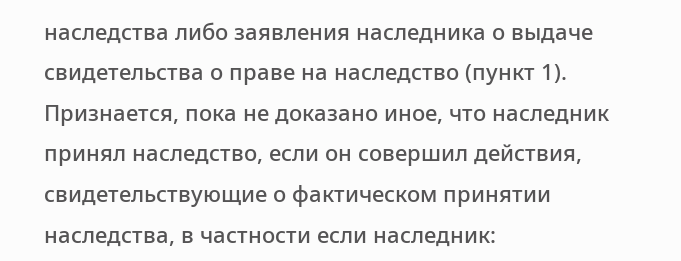наследства либо заявления наследника о выдаче свидетельства о праве на наследство (пункт 1).
Признается, пока не доказано иное, что наследник принял наследство, если он совершил действия, свидетельствующие о фактическом принятии наследства, в частности если наследник: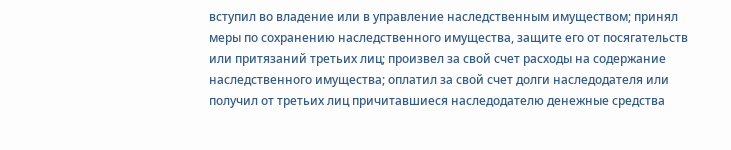вступил во владение или в управление наследственным имуществом; принял меры по сохранению наследственного имущества, защите его от посягательств или притязаний третьих лиц; произвел за свой счет расходы на содержание наследственного имущества; оплатил за свой счет долги наследодателя или получил от третьих лиц причитавшиеся наследодателю денежные средства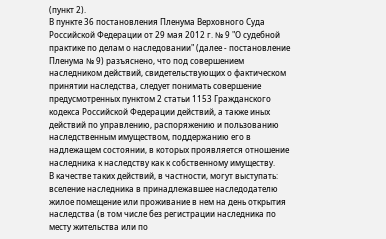(пункт 2).
В пункте 36 постановления Пленума Верховного Суда Российской Федерации от 29 мая 2012 г. № 9 "О судебной практике по делам о наследовании" (далее - постановление Пленума № 9) разъяснено, что под совершением наследником действий, свидетельствующих о фактическом принятии наследства, следует понимать совершение предусмотренных пунктом 2 статьи 1153 Гражданского кодекса Российской Федерации действий, а также иных действий по управлению, распоряжению и пользованию наследственным имуществом, поддержанию его в надлежащем состоянии, в которых проявляется отношение наследника к наследству как к собственному имуществу.
В качестве таких действий, в частности, могут выступать: вселение наследника в принадлежавшее наследодателю жилое помещение или проживание в нем на день открытия наследства (в том числе без регистрации наследника по месту жительства или по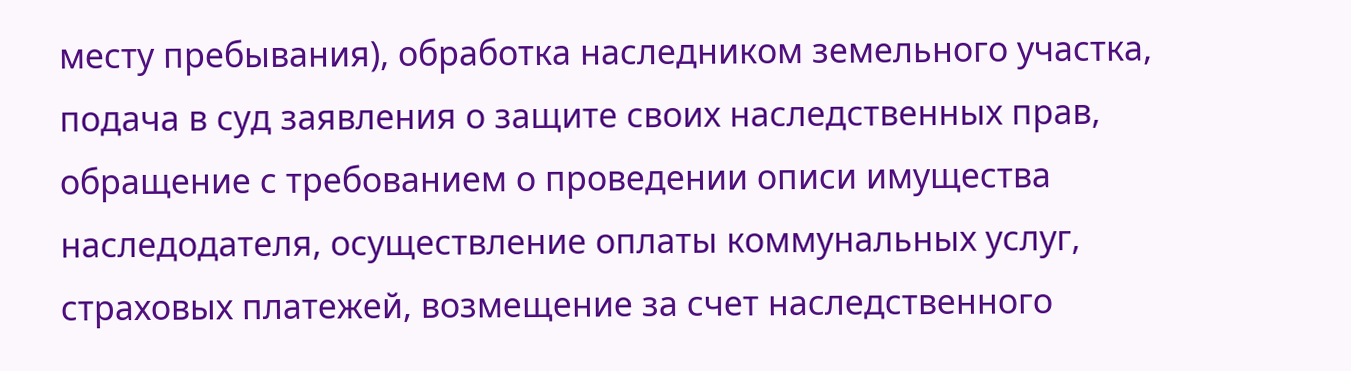месту пребывания), обработка наследником земельного участка, подача в суд заявления о защите своих наследственных прав, обращение с требованием о проведении описи имущества наследодателя, осуществление оплаты коммунальных услуг, страховых платежей, возмещение за счет наследственного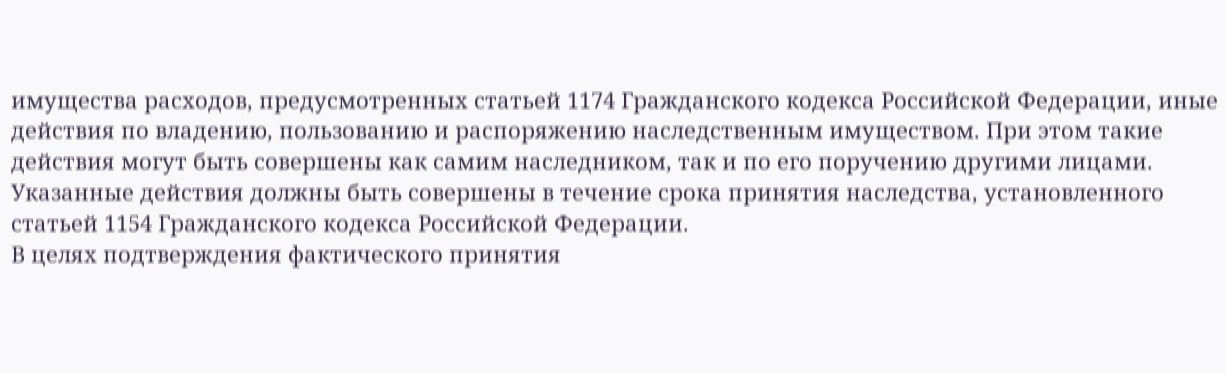имущества расходов, предусмотренных статьей 1174 Гражданского кодекса Российской Федерации, иные действия по владению, пользованию и распоряжению наследственным имуществом. При этом такие действия могут быть совершены как самим наследником, так и по его поручению другими лицами. Указанные действия должны быть совершены в течение срока принятия наследства, установленного статьей 1154 Гражданского кодекса Российской Федерации.
В целях подтверждения фактического принятия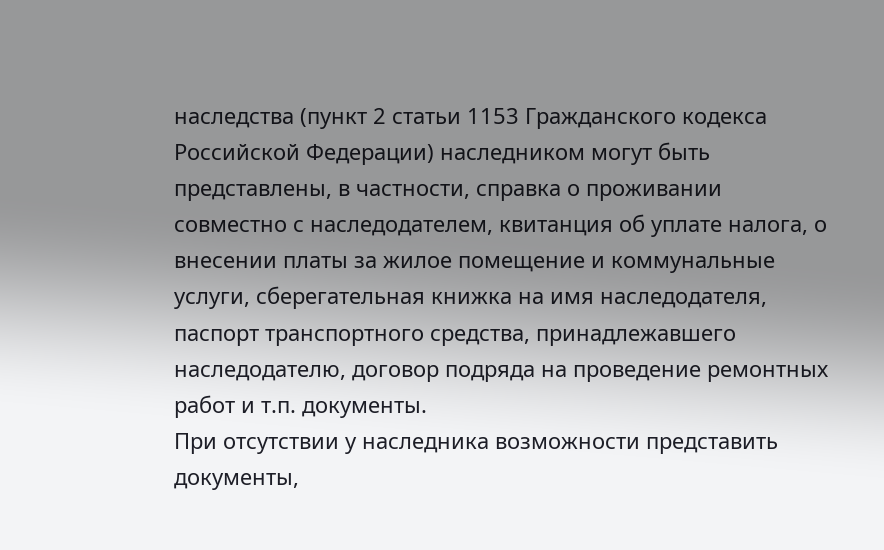наследства (пункт 2 статьи 1153 Гражданского кодекса Российской Федерации) наследником могут быть представлены, в частности, справка о проживании совместно с наследодателем, квитанция об уплате налога, о внесении платы за жилое помещение и коммунальные услуги, сберегательная книжка на имя наследодателя, паспорт транспортного средства, принадлежавшего наследодателю, договор подряда на проведение ремонтных работ и т.п. документы.
При отсутствии у наследника возможности представить документы,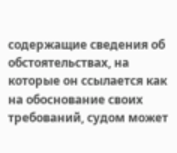содержащие сведения об обстоятельствах, на которые он ссылается как на обоснование своих требований, судом может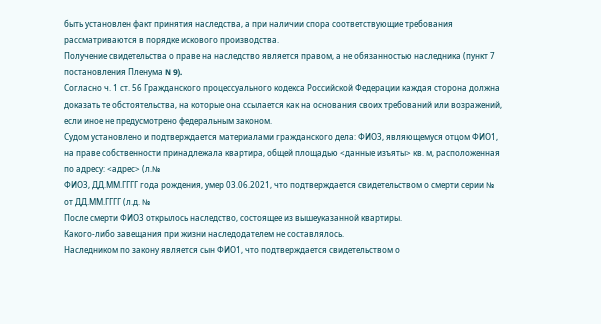быть установлен факт принятия наследства, а при наличии спора соответствующие требования рассматриваются в порядке искового производства.
Получение свидетельства о праве на наследство является правом, а не обязанностью наследника (пункт 7 постановления Пленума N 9).
Согласно ч. 1 ст. 56 Гражданского процессуального кодекса Российской Федерации каждая сторона должна доказать те обстоятельства, на которые она ссылается как на основания своих требований или возражений, если иное не предусмотрено федеральным законом.
Судом установлено и подтверждается материалами гражданского дела: ФИО3, являющемуся отцом ФИО1, на праве собственности принадлежала квартира, общей площадью <данные изъяты> кв. м, расположенная по адресу: <адрес> (л.№
ФИО3, ДД.ММ.ГГГГ года рождения, умер 03.06.2021, что подтверждается свидетельством о смерти серии № от ДД.ММ.ГГГГ (л.д. №
После смерти ФИО3 открылось наследство, состоящее из вышеуказанной квартиры.
Какого-либо завещания при жизни наследодателем не составлялось.
Наследником по закону является сын ФИО1, что подтверждается свидетельством о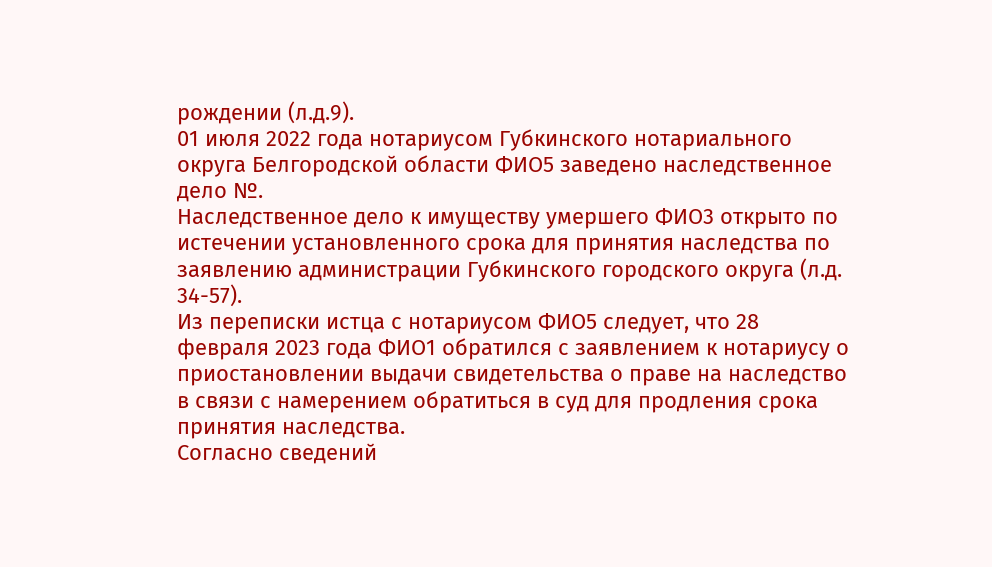рождении (л.д.9).
01 июля 2022 года нотариусом Губкинского нотариального округа Белгородской области ФИО5 заведено наследственное дело №.
Наследственное дело к имуществу умершего ФИО3 открыто по истечении установленного срока для принятия наследства по заявлению администрации Губкинского городского округа (л.д. 34-57).
Из переписки истца с нотариусом ФИО5 следует, что 28 февраля 2023 года ФИО1 обратился с заявлением к нотариусу о приостановлении выдачи свидетельства о праве на наследство в связи с намерением обратиться в суд для продления срока принятия наследства.
Согласно сведений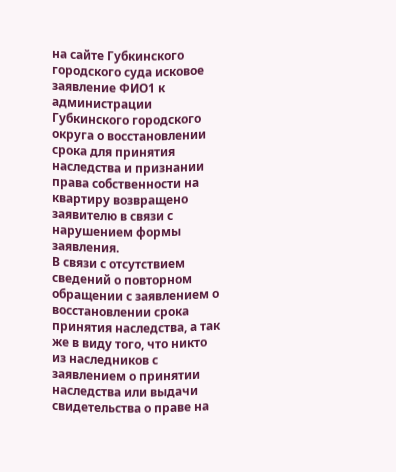на сайте Губкинского городского суда исковое заявление ФИО1 к администрации Губкинского городского округа о восстановлении срока для принятия наследства и признании права собственности на квартиру возвращено заявителю в связи с нарушением формы заявления.
В связи с отсутствием сведений о повторном обращении с заявлением о восстановлении срока принятия наследства, а так же в виду того, что никто из наследников с заявлением о принятии наследства или выдачи свидетельства о праве на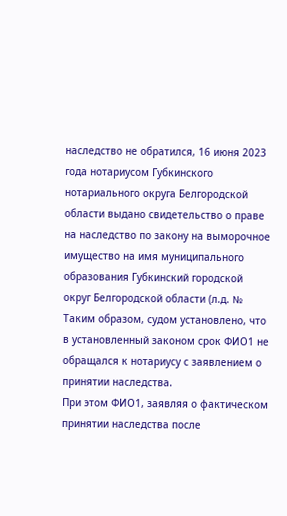наследство не обратился, 16 июня 2023 года нотариусом Губкинского нотариального округа Белгородской области выдано свидетельство о праве на наследство по закону на выморочное имущество на имя муниципального образования Губкинский городской округ Белгородской области (л.д. №
Таким образом, судом установлено, что в установленный законом срок ФИО1 не обращался к нотариусу с заявлением о принятии наследства.
При этом ФИО1, заявляя о фактическом принятии наследства после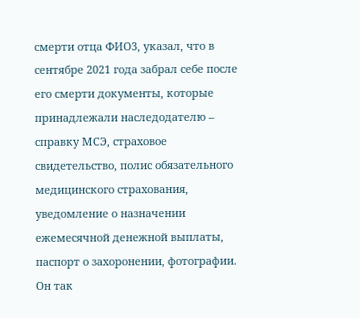смерти отца ФИО3, указал, что в сентябре 2021 года забрал себе после его смерти документы, которые принадлежали наследодателю – справку МСЭ, страховое свидетельство, полис обязательного медицинского страхования, уведомление о назначении ежемесячной денежной выплаты, паспорт о захоронении, фотографии. Он так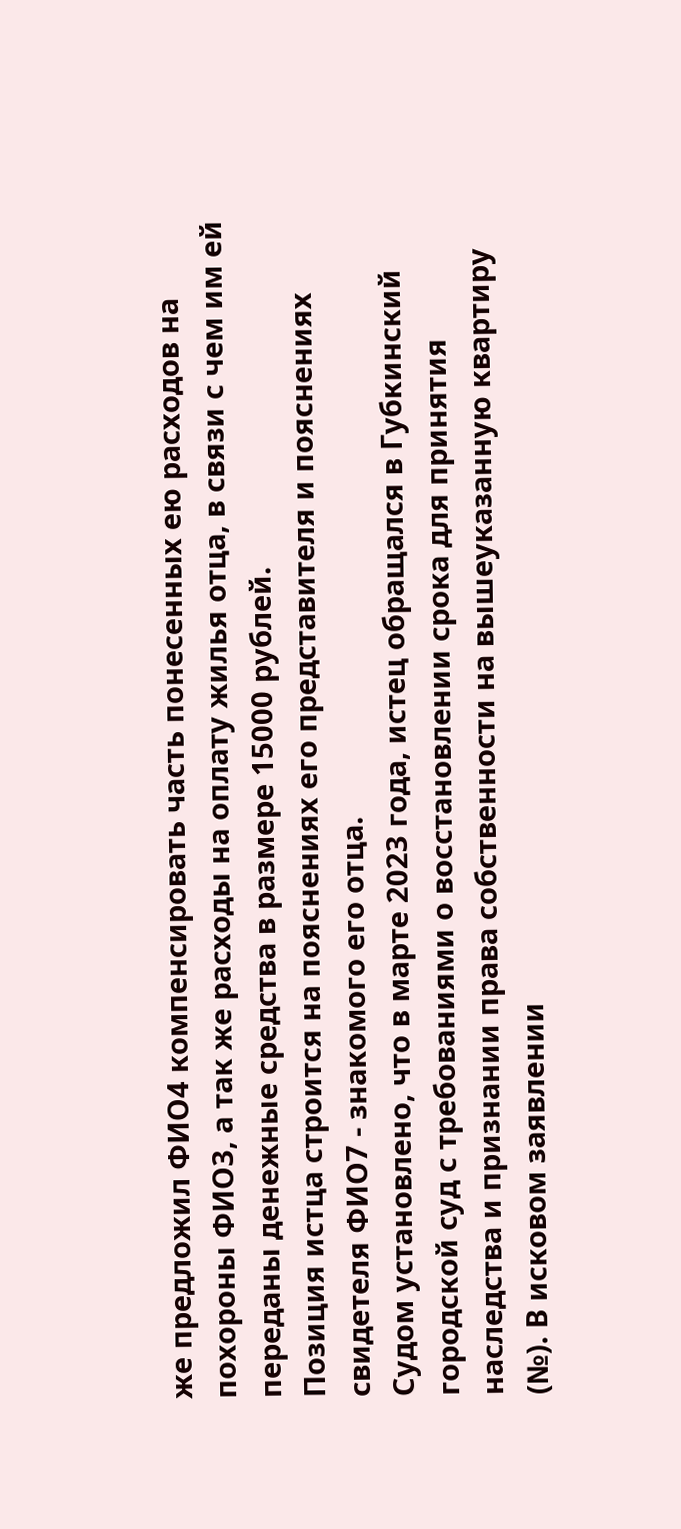же предложил ФИО4 компенсировать часть понесенных ею расходов на похороны ФИО3, а так же расходы на оплату жилья отца, в связи с чем им ей переданы денежные средства в размере 15000 рублей.
Позиция истца строится на пояснениях его представителя и пояснениях свидетеля ФИО7 - знакомого его отца.
Судом установлено, что в марте 2023 года, истец обращался в Губкинский городской суд с требованиями о восстановлении срока для принятия наследства и признании права собственности на вышеуказанную квартиру (№). В исковом заявлении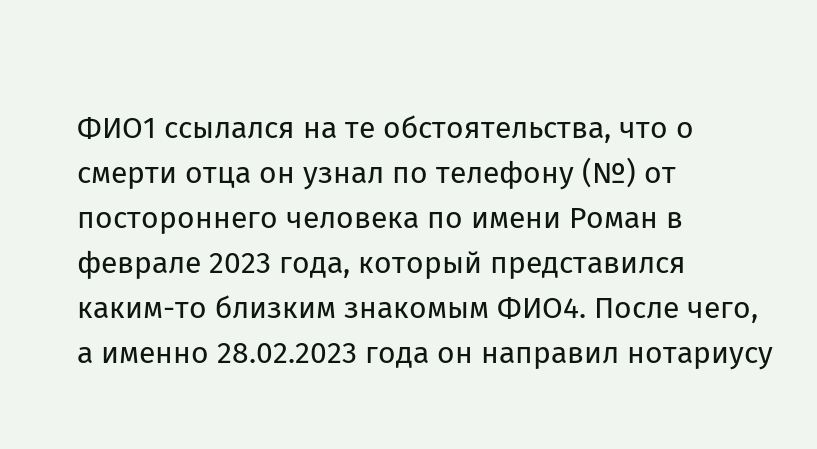ФИО1 ссылался на те обстоятельства, что о смерти отца он узнал по телефону (№) от постороннего человека по имени Роман в феврале 2023 года, который представился каким-то близким знакомым ФИО4. После чего, а именно 28.02.2023 года он направил нотариусу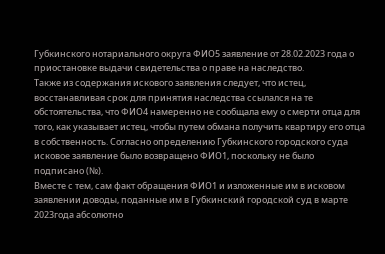Губкинского нотариального округа ФИО5 заявление от 28.02.2023 года о приостановке выдачи свидетельства о праве на наследство.
Также из содержания искового заявления следует, что истец, восстанавливая срок для принятия наследства ссылался на те обстоятельства, что ФИО4 намеренно не сообщала ему о смерти отца для того, как указывает истец, чтобы путем обмана получить квартиру его отца в собственность. Согласно определению Губкинского городского суда исковое заявление было возвращено ФИО1, поскольку не было подписано (№).
Вместе с тем, сам факт обращения ФИО1 и изложенные им в исковом заявлении доводы, поданные им в Губкинский городской суд в марте 2023года абсолютно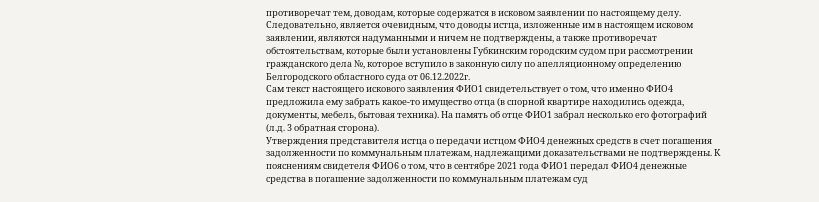противоречат тем, доводам, которые содержатся в исковом заявлении по настоящему делу. Следовательно, является очевидным, что доводы истца, изложенные им в настоящем исковом заявлении, являются надуманными и ничем не подтверждены, а также противоречат обстоятельствам, которые были установлены Губкинским городским судом при рассмотрении гражданского дела №, которое вступило в законную силу по апелляционному определению Белгородского областного суда от 06.12.2022г.
Сам текст настоящего искового заявления ФИО1 свидетельствует о том, что именно ФИО4 предложила ему забрать какое-то имущество отца (в спорной квартире находились одежда, документы, мебель, бытовая техника). На память об отце ФИО1 забрал несколько его фотографий (л.д. 3 обратная сторона).
Утверждения представителя истца о передачи истцом ФИО4 денежных средств в счет погашения задолженности по коммунальным платежам, надлежащими доказательствами не подтверждены. К пояснениям свидетеля ФИО6 о том, что в сентябре 2021 года ФИО1 передал ФИО4 денежные средства в погашение задолженности по коммунальным платежам суд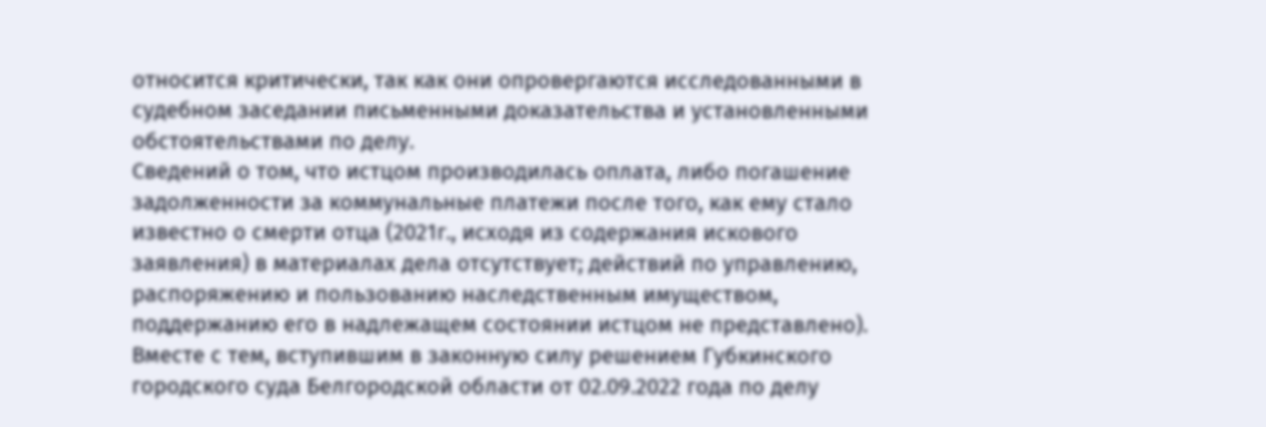относится критически, так как они опровергаются исследованными в судебном заседании письменными доказательства и установленными обстоятельствами по делу.
Сведений о том, что истцом производилась оплата, либо погашение задолженности за коммунальные платежи после того, как ему стало известно о смерти отца (2021г., исходя из содержания искового заявления) в материалах дела отсутствует; действий по управлению, распоряжению и пользованию наследственным имуществом, поддержанию его в надлежащем состоянии истцом не представлено). Вместе с тем, вступившим в законную силу решением Губкинского городского суда Белгородской области от 02.09.2022 года по делу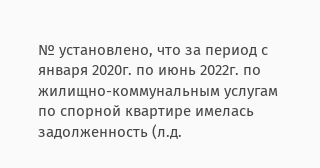№ установлено, что за период с января 2020г. по июнь 2022г. по жилищно-коммунальным услугам по спорной квартире имелась задолженность (л.д.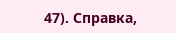47). Справка,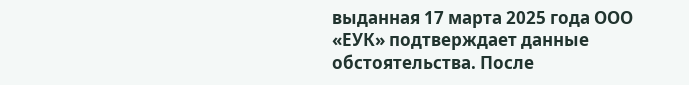выданная 17 марта 2025 года ООО «ЕУК» подтверждает данные обстоятельства. После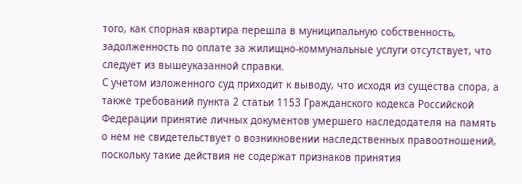того, как спорная квартира перешла в муниципальную собственность, задолженность по оплате за жилищно-коммунальные услуги отсутствует, что следует из вышеуказанной справки.
С учетом изложенного суд приходит к выводу, что исходя из существа спора, а также требований пункта 2 статьи 1153 Гражданского кодекса Российской Федерации принятие личных документов умершего наследодателя на память о нем не свидетельствует о возникновении наследственных правоотношений, поскольку такие действия не содержат признаков принятия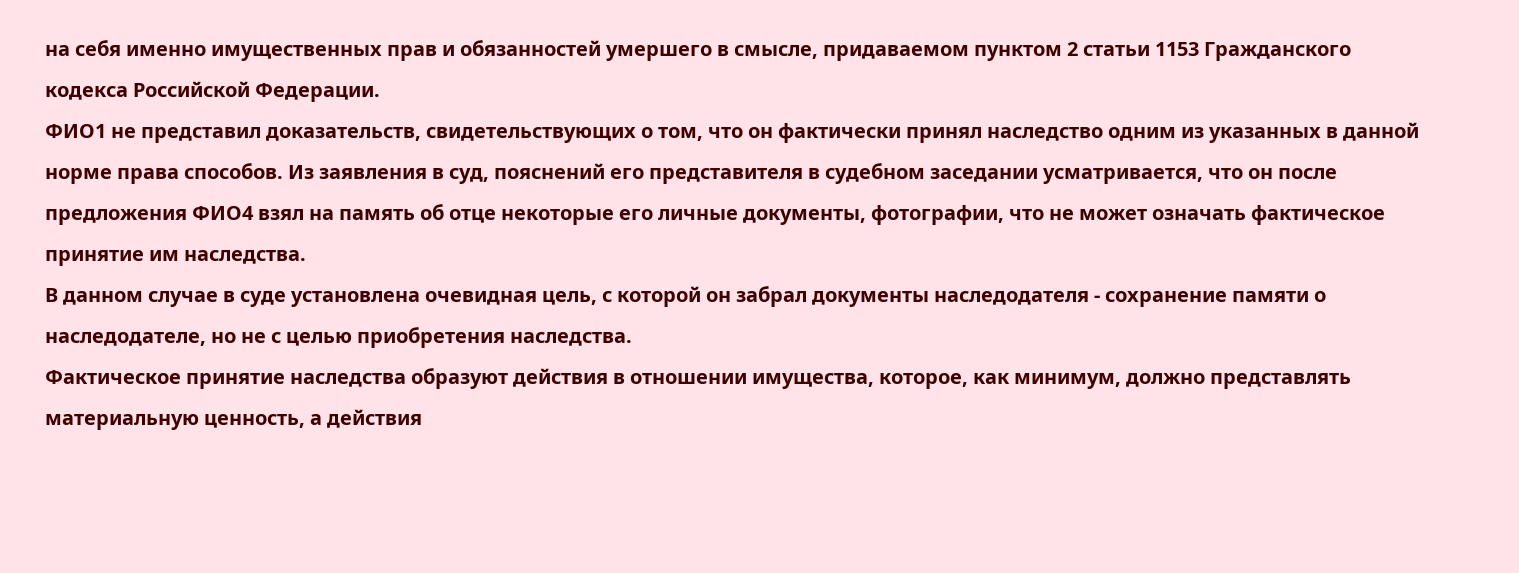на себя именно имущественных прав и обязанностей умершего в смысле, придаваемом пунктом 2 статьи 1153 Гражданского кодекса Российской Федерации.
ФИО1 не представил доказательств, свидетельствующих о том, что он фактически принял наследство одним из указанных в данной норме права способов. Из заявления в суд, пояснений его представителя в судебном заседании усматривается, что он после предложения ФИО4 взял на память об отце некоторые его личные документы, фотографии, что не может означать фактическое принятие им наследства.
В данном случае в суде установлена очевидная цель, с которой он забрал документы наследодателя - сохранение памяти о наследодателе, но не с целью приобретения наследства.
Фактическое принятие наследства образуют действия в отношении имущества, которое, как минимум, должно представлять материальную ценность, а действия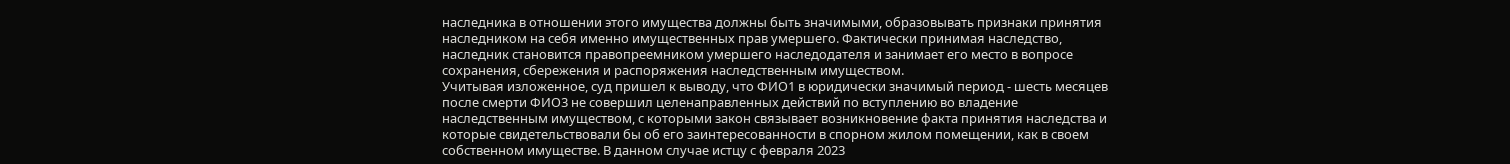наследника в отношении этого имущества должны быть значимыми, образовывать признаки принятия наследником на себя именно имущественных прав умершего. Фактически принимая наследство, наследник становится правопреемником умершего наследодателя и занимает его место в вопросе сохранения, сбережения и распоряжения наследственным имуществом.
Учитывая изложенное, суд пришел к выводу, что ФИО1 в юридически значимый период - шесть месяцев после смерти ФИО3 не совершил целенаправленных действий по вступлению во владение наследственным имуществом, с которыми закон связывает возникновение факта принятия наследства и которые свидетельствовали бы об его заинтересованности в спорном жилом помещении, как в своем собственном имуществе. В данном случае истцу с февраля 2023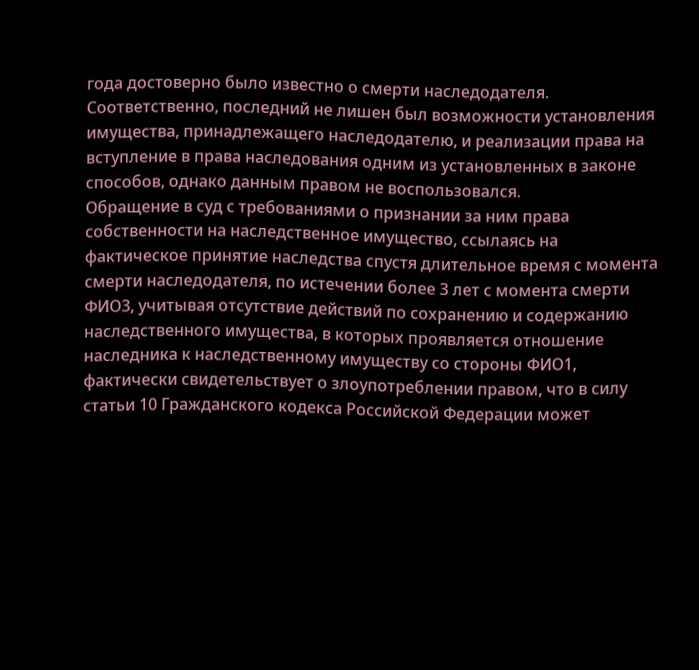года достоверно было известно о смерти наследодателя. Соответственно, последний не лишен был возможности установления имущества, принадлежащего наследодателю, и реализации права на вступление в права наследования одним из установленных в законе способов, однако данным правом не воспользовался.
Обращение в суд с требованиями о признании за ним права собственности на наследственное имущество, ссылаясь на фактическое принятие наследства спустя длительное время с момента смерти наследодателя, по истечении более 3 лет с момента смерти ФИО3, учитывая отсутствие действий по сохранению и содержанию наследственного имущества, в которых проявляется отношение наследника к наследственному имуществу со стороны ФИО1, фактически свидетельствует о злоупотреблении правом, что в силу статьи 10 Гражданского кодекса Российской Федерации может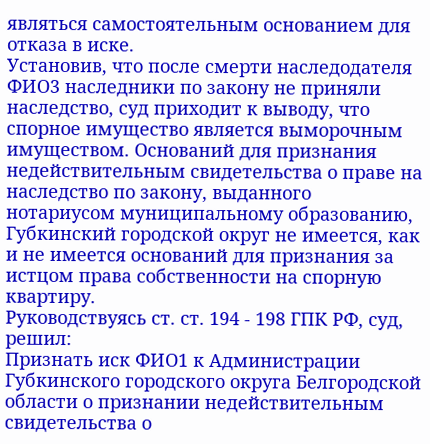являться самостоятельным основанием для отказа в иске.
Установив, что после смерти наследодателя ФИО3 наследники по закону не приняли наследство, суд приходит к выводу, что спорное имущество является выморочным имуществом. Оснований для признания недействительным свидетельства о праве на наследство по закону, выданного нотариусом муниципальному образованию, Губкинский городской округ не имеется, как и не имеется оснований для признания за истцом права собственности на спорную квартиру.
Руководствуясь ст. ст. 194 - 198 ГПК РФ, суд,
решил:
Признать иск ФИО1 к Администрации Губкинского городского округа Белгородской области о признании недействительным свидетельства о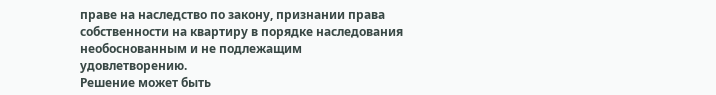праве на наследство по закону, признании права собственности на квартиру в порядке наследования необоснованным и не подлежащим удовлетворению.
Решение может быть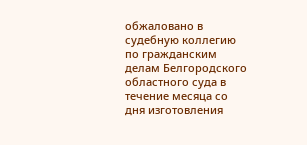обжаловано в судебную коллегию по гражданским делам Белгородского областного суда в течение месяца со дня изготовления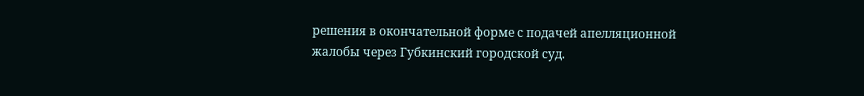решения в окончательной форме с подачей апелляционной жалобы через Губкинский городской суд.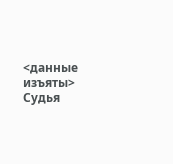<данные изъяты>
Судья